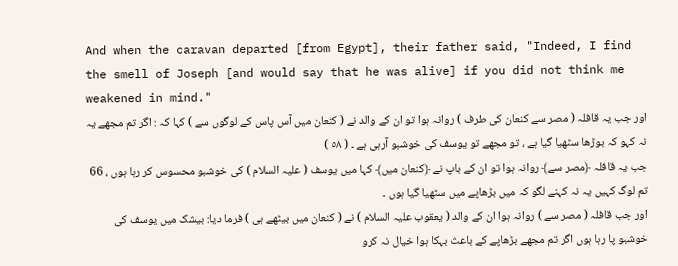And when the caravan departed [from Egypt], their father said, "Indeed, I find the smell of Joseph [and would say that he was alive] if you did not think me weakened in mind."
اور جب یہ قافلہ ( مصر سے کنعان کی طرف ) روانہ ہوا تو ان کے والد نے ( کنعان میں آس پاس کے لوگوں سے ) کہا کہ : اگر تم مجھے یہ نہ کہو کہ بوڑھا سٹھیا گیا ہے ، تو مجھے تو یوسف کی خوشبو آرہی ہے ۔ ( ٥٨ )
جب یہ قافلہ ﴿مصر سے﴾ روانہ ہوا تو ان کے باپ نے ﴿کنعان میں﴾ کہا میں یوسف ( علیہ السلام ) کی خوشبو محسوس کر رہا ہوں ، 66 تم لوگ کہیں یہ نہ کہنے لگو کہ میں بڑھاپے میں سٹھیا گیا ہوں ۔
اور جب قافلہ ( مصر سے ) روانہ ہوا ان کے والد ( یعقوب علیہ السلام ) نے ( کنعان میں بیٹھے ہی ) فرما دیا: بیشک میں یوسف کی خوشبو پا رہا ہوں اگر تم مجھے بڑھاپے کے باعث بہکا ہوا خیال نہ کرو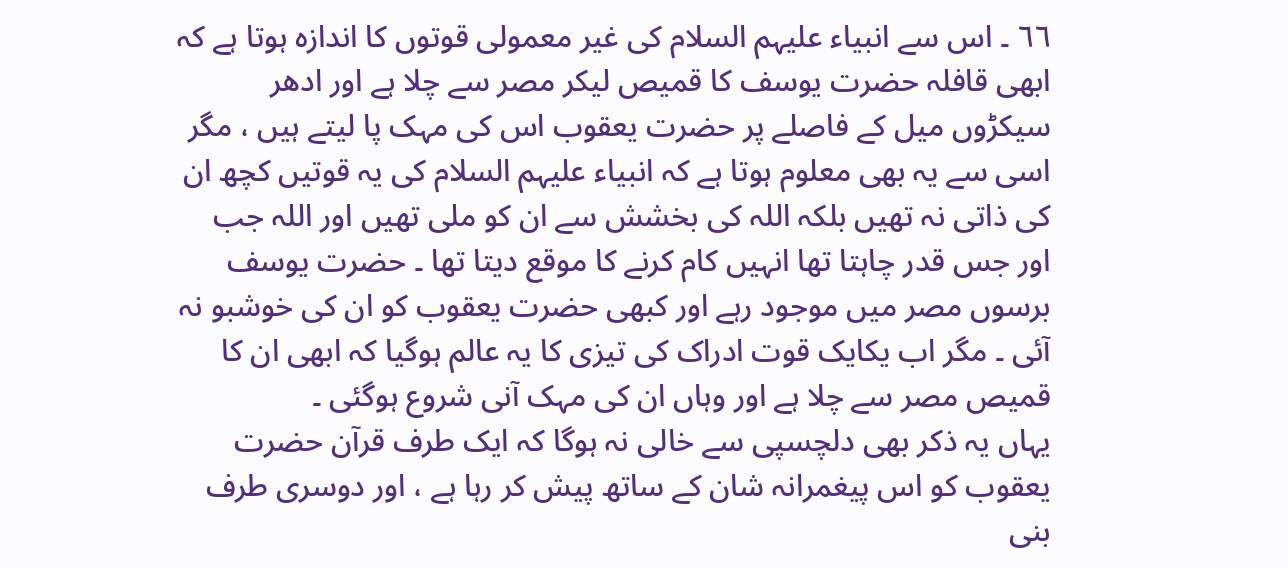٦٦ ۔ اس سے انبیاء علیہم السلام کی غیر معمولی قوتوں کا اندازہ ہوتا ہے کہ ابھی قافلہ حضرت یوسف کا قمیص لیکر مصر سے چلا ہے اور ادھر سیکڑوں میل کے فاصلے پر حضرت یعقوب اس کی مہک پا لیتے ہیں ، مگر اسی سے یہ بھی معلوم ہوتا ہے کہ انبیاء علیہم السلام کی یہ قوتیں کچھ ان کی ذاتی نہ تھیں بلکہ اللہ کی بخشش سے ان کو ملی تھیں اور اللہ جب اور جس قدر چاہتا تھا انہیں کام کرنے کا موقع دیتا تھا ۔ حضرت یوسف برسوں مصر میں موجود رہے اور کبھی حضرت یعقوب کو ان کی خوشبو نہ آئی ۔ مگر اب یکایک قوت ادراک کی تیزی کا یہ عالم ہوگیا کہ ابھی ان کا قمیص مصر سے چلا ہے اور وہاں ان کی مہک آنی شروع ہوگئی ۔
یہاں یہ ذکر بھی دلچسپی سے خالی نہ ہوگا کہ ایک طرف قرآن حضرت یعقوب کو اس پیغمرانہ شان کے ساتھ پیش کر رہا ہے ، اور دوسری طرف بنی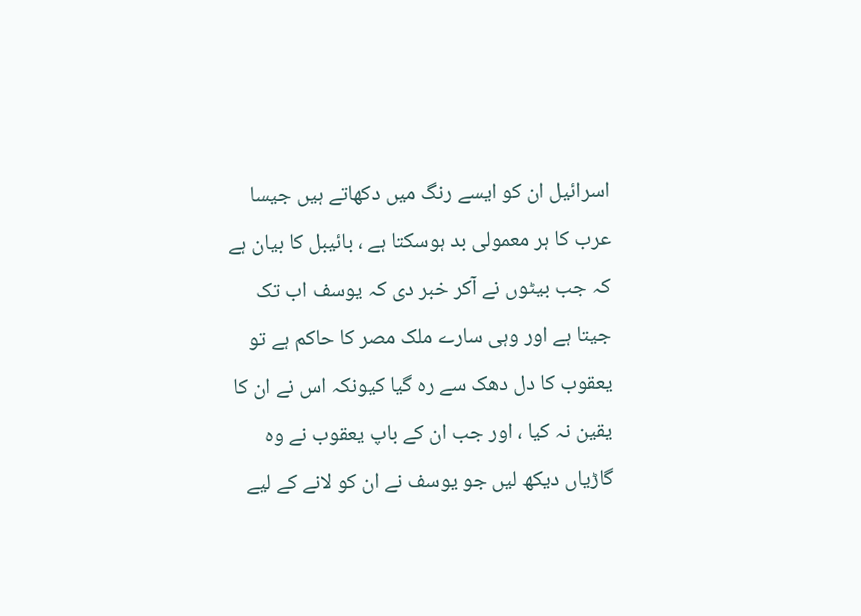اسرائیل ان کو ایسے رنگ میں دکھاتے ہیں جیسا عرب کا ہر معمولی بد ہوسکتا ہے ، بائیبل کا بیان ہے کہ جب بیٹوں نے آکر خبر دی کہ یوسف اب تک جیتا ہے اور وہی سارے ملک مصر کا حاکم ہے تو یعقوب کا دل دھک سے رہ گیا کیونکہ اس نے ان کا یقین نہ کیا ، اور جب ان کے باپ یعقوب نے وہ گاڑیاں دیکھ لیں جو یوسف نے ان کو لانے کے لیے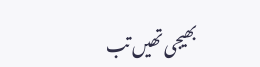بھیجی تھیں تب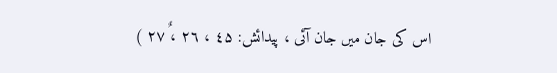اس کی جان میں جان آئی ، پیدائش: ٤۵ ، ۲٦ ، ۲۷ٌ )